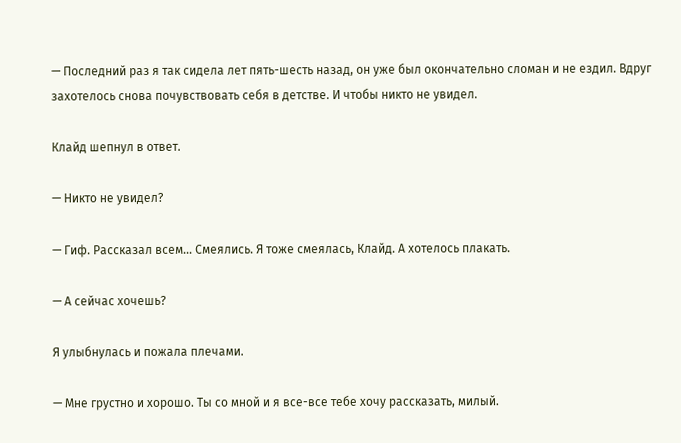— Последний раз я так сидела лет пять-шесть назад, он уже был окончательно сломан и не ездил. Вдруг захотелось снова почувствовать себя в детстве. И чтобы никто не увидел.

Клайд шепнул в ответ.

— Никто не увидел?

— Гиф. Рассказал всем… Смеялись. Я тоже смеялась, Клайд. А хотелось плакать.

— А сейчас хочешь?

Я улыбнулась и пожала плечами.

— Мне грустно и хорошо. Ты со мной и я все-все тебе хочу рассказать, милый.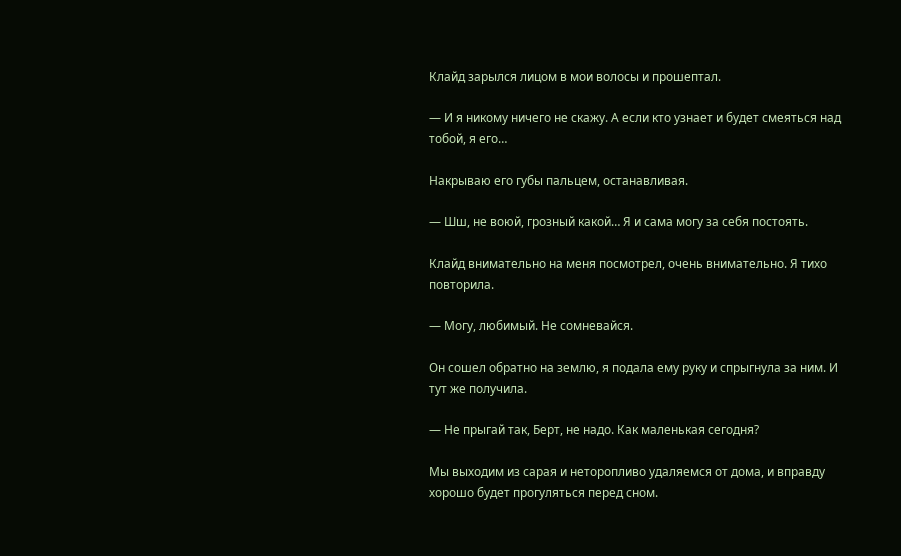Клайд зарылся лицом в мои волосы и прошептал.

— И я никому ничего не скажу. А если кто узнает и будет смеяться над тобой, я его…

Накрываю его губы пальцем, останавливая.

— Шш, не воюй, грозный какой… Я и сама могу за себя постоять.

Клайд внимательно на меня посмотрел, очень внимательно. Я тихо повторила.

— Могу, любимый. Не сомневайся.

Он сошел обратно на землю, я подала ему руку и спрыгнула за ним. И тут же получила.

— Не прыгай так, Берт, не надо. Как маленькая сегодня?

Мы выходим из сарая и неторопливо удаляемся от дома, и вправду хорошо будет прогуляться перед сном.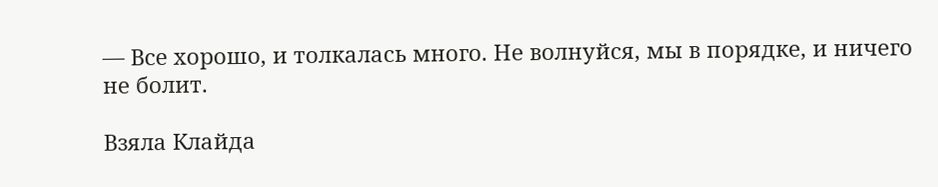— Все хорошо, и толкалась много. Не волнуйся, мы в порядке, и ничего не болит.

Взяла Клайда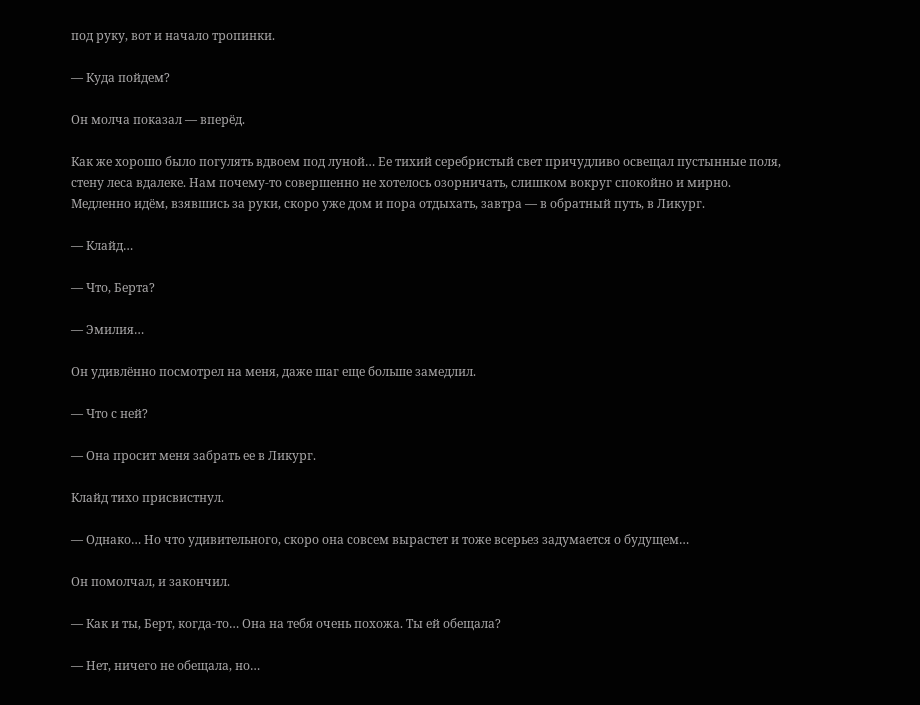под руку, вот и начало тропинки.

— Куда пойдем?

Он молча показал — вперёд.

Как же хорошо было погулять вдвоем под луной… Ее тихий серебристый свет причудливо освещал пустынные поля, стену леса вдалеке. Нам почему-то совершенно не хотелось озорничать, слишком вокруг спокойно и мирно. Медленно идём, взявшись за руки, скоро уже дом и пора отдыхать, завтра — в обратный путь, в Ликург.

— Клайд…

— Что, Берта?

— Эмилия…

Он удивлённо посмотрел на меня, даже шаг еще больше замедлил.

— Что с ней?

— Она просит меня забрать ее в Ликург.

Клайд тихо присвистнул.

— Однако… Но что удивительного, скоро она совсем вырастет и тоже всерьез задумается о будущем…

Он помолчал, и закончил.

— Как и ты, Берт, когда-то… Она на тебя очень похожа. Ты ей обещала?

— Нет, ничего не обещала, но…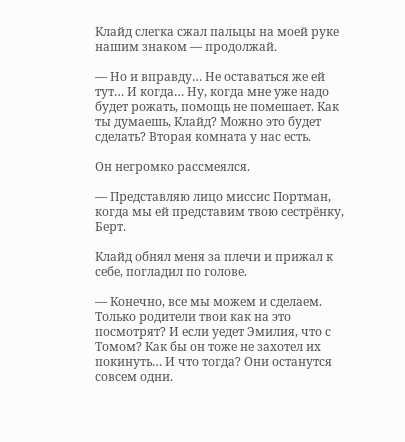Клайд слегка сжал пальцы на моей руке нашим знаком — продолжай.

— Но и вправду… Не оставаться же ей тут… И когда… Ну, когда мне уже надо будет рожать, помощь не помешает. Как ты думаешь, Клайд? Можно это будет сделать? Вторая комната у нас есть.

Он негромко рассмеялся.

— Представляю лицо миссис Портман, когда мы ей представим твою сестрёнку, Берт.

Клайд обнял меня за плечи и прижал к себе, погладил по голове.

— Конечно, все мы можем и сделаем. Только родители твои как на это посмотрят? И если уедет Эмилия, что с Томом? Как бы он тоже не захотел их покинуть… И что тогда? Они останутся совсем одни.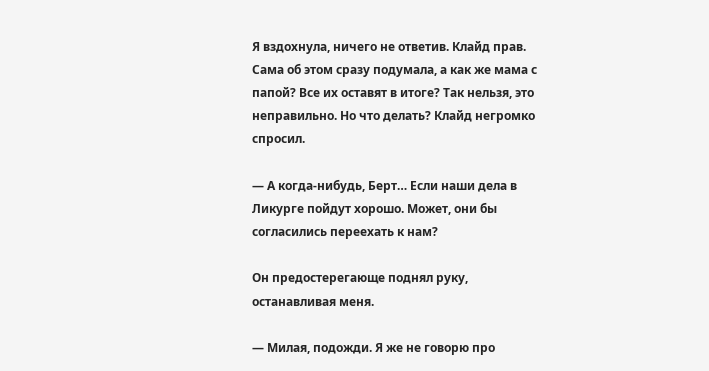Я вздохнула, ничего не ответив. Клайд прав. Сама об этом сразу подумала, а как же мама с папой? Все их оставят в итоге? Так нельзя, это неправильно. Но что делать? Клайд негромко спросил.

— А когда-нибудь, Берт… Если наши дела в Ликурге пойдут хорошо. Может, они бы согласились переехать к нам?

Он предостерегающе поднял руку, останавливая меня.

— Милая, подожди. Я же не говорю про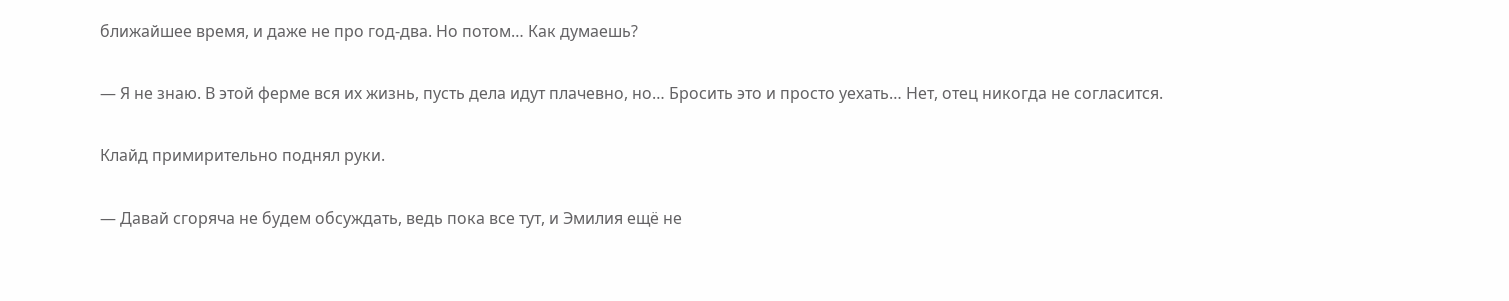ближайшее время, и даже не про год-два. Но потом… Как думаешь?

— Я не знаю. В этой ферме вся их жизнь, пусть дела идут плачевно, но… Бросить это и просто уехать… Нет, отец никогда не согласится.

Клайд примирительно поднял руки.

— Давай сгоряча не будем обсуждать, ведь пока все тут, и Эмилия ещё не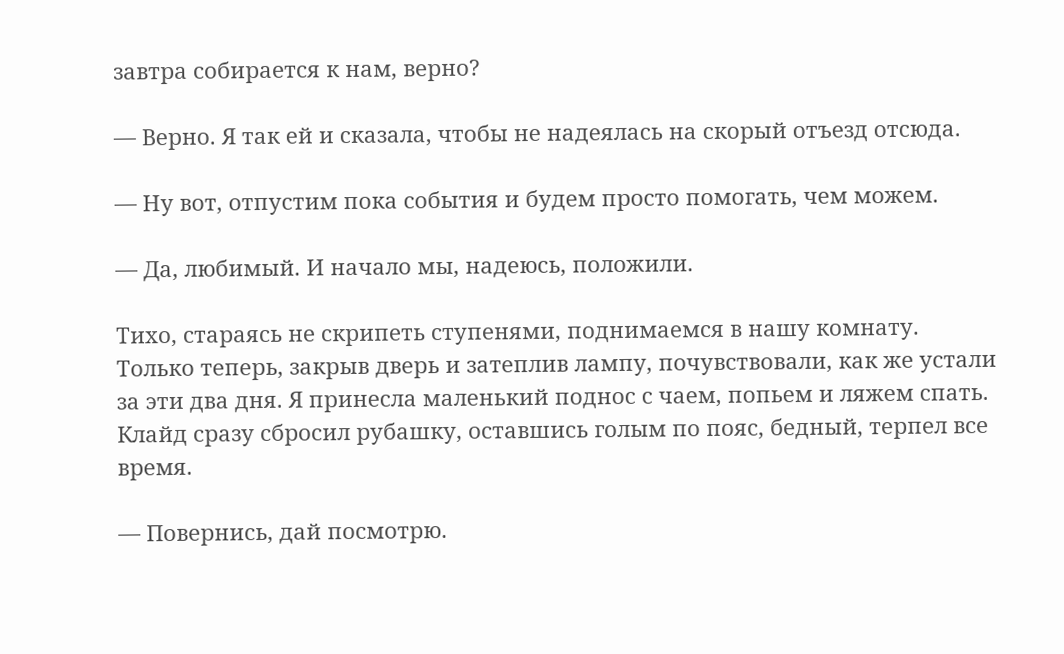завтра собирается к нам, верно?

— Верно. Я так ей и сказала, чтобы не надеялась на скорый отъезд отсюда.

— Ну вот, отпустим пока события и будем просто помогать, чем можем.

— Да, любимый. И начало мы, надеюсь, положили.

Тихо, стараясь не скрипеть ступенями, поднимаемся в нашу комнату. Только теперь, закрыв дверь и затеплив лампу, почувствовали, как же устали за эти два дня. Я принесла маленький поднос с чаем, попьем и ляжем спать. Клайд сразу сбросил рубашку, оставшись голым по пояс, бедный, терпел все время.

— Повернись, дай посмотрю.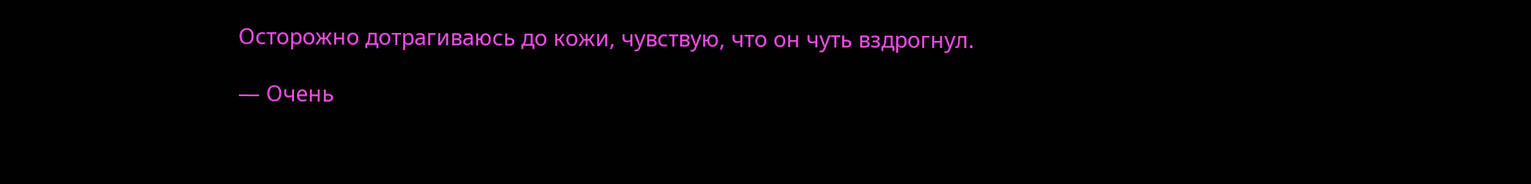Осторожно дотрагиваюсь до кожи, чувствую, что он чуть вздрогнул.

— Очень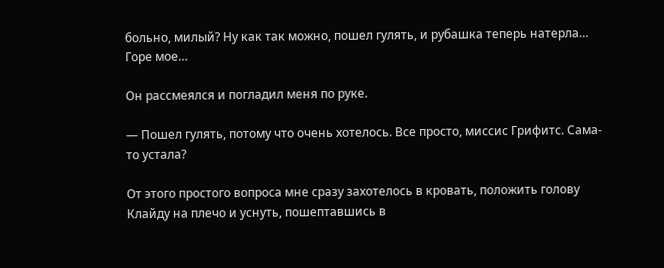больно, милый? Ну как так можно, пошел гулять, и рубашка теперь натерла… Горе мое…

Он рассмеялся и погладил меня по руке.

— Пошел гулять, потому что очень хотелось. Все просто, миссис Грифитс. Сама-то устала?

От этого простого вопроса мне сразу захотелось в кровать, положить голову Клайду на плечо и уснуть, пошептавшись в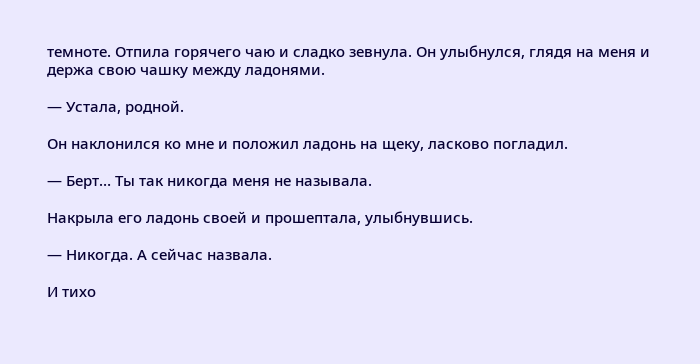темноте. Отпила горячего чаю и сладко зевнула. Он улыбнулся, глядя на меня и держа свою чашку между ладонями.

— Устала, родной.

Он наклонился ко мне и положил ладонь на щеку, ласково погладил.

— Берт… Ты так никогда меня не называла.

Накрыла его ладонь своей и прошептала, улыбнувшись.

— Никогда. А сейчас назвала.

И тихо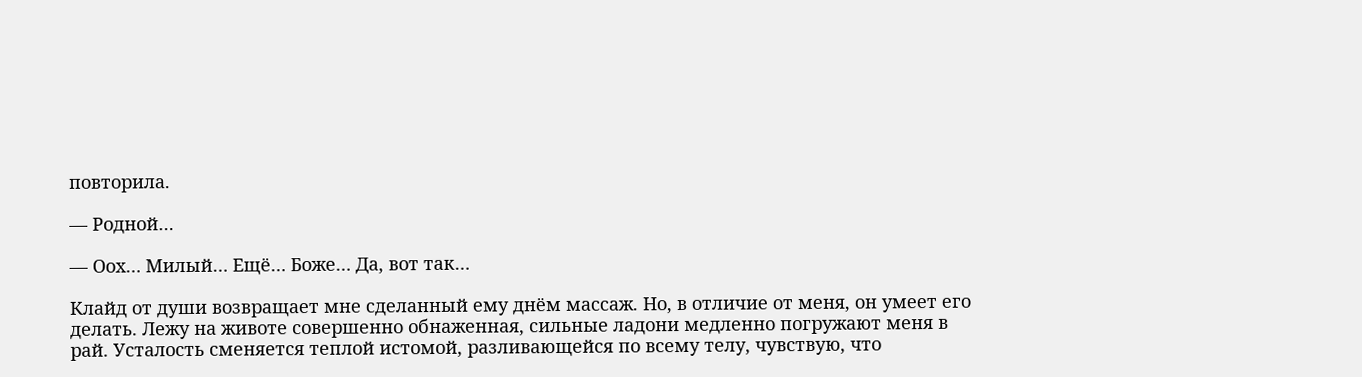повторила.

— Родной…

— Оох… Милый… Ещё… Боже… Да, вот так…

Клайд от души возвращает мне сделанный ему днём массаж. Но, в отличие от меня, он умеет его делать. Лежу на животе совершенно обнаженная, сильные ладони медленно погружают меня в рай. Усталость сменяется теплой истомой, разливающейся по всему телу, чувствую, что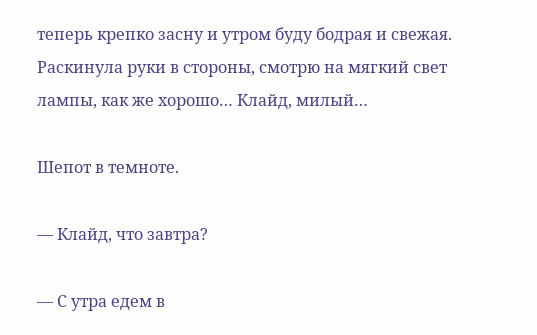теперь крепко засну и утром буду бодрая и свежая. Раскинула руки в стороны, смотрю на мягкий свет лампы, как же хорошо… Клайд, милый…

Шепот в темноте.

— Клайд, что завтра?

— С утра едем в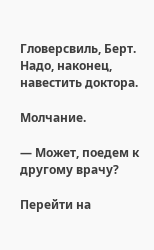Гловерсвиль, Берт. Надо, наконец, навестить доктора.

Молчание.

— Может, поедем к другому врачу?

Перейти на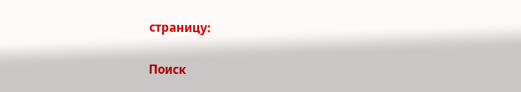страницу:

Поиск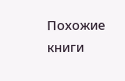Похожие книги